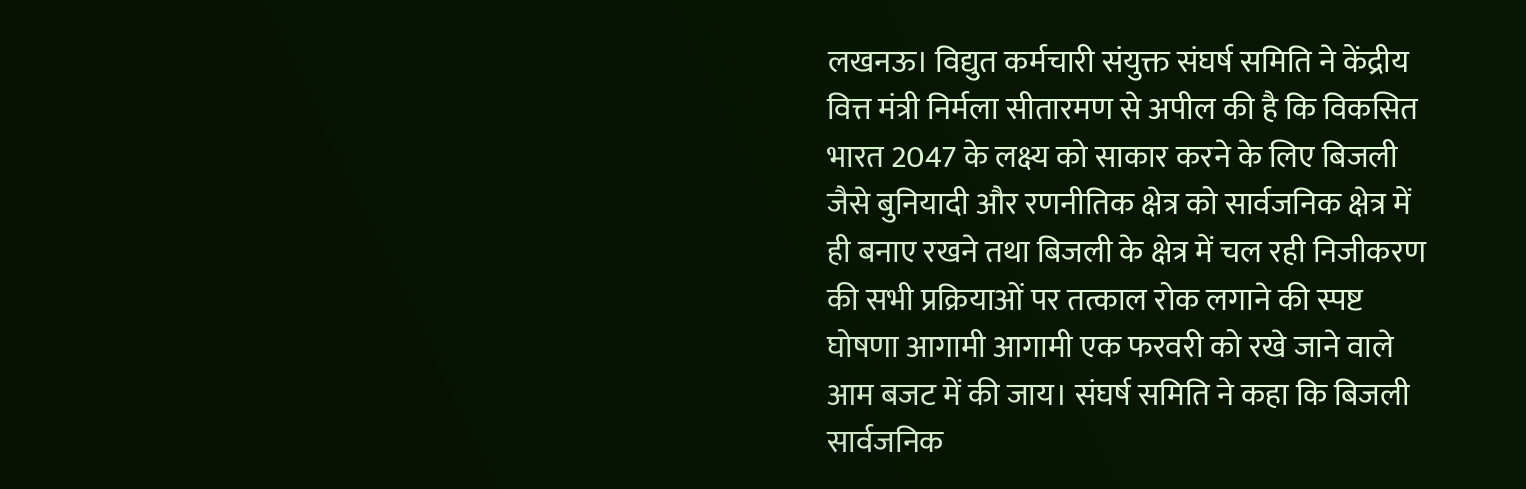लखनऊ। विद्युत कर्मचारी संयुक्त संघर्ष समिति ने केंद्रीय वित्त मंत्री निर्मला सीतारमण से अपील की है कि विकसित भारत 2047 के लक्ष्य को साकार करने के लिए बिजली जैसे बुनियादी और रणनीतिक क्षेत्र को सार्वजनिक क्षेत्र में ही बनाए रखने तथा बिजली के क्षेत्र में चल रही निजीकरण की सभी प्रक्रियाओं पर तत्काल रोक लगाने की स्पष्ट घोषणा आगामी आगामी एक फरवरी को रखे जाने वाले आम बजट में की जाय। संघर्ष समिति ने कहा कि बिजली सार्वजनिक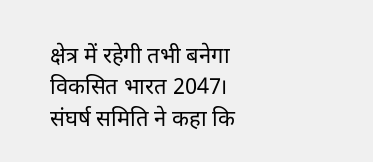क्षेत्र में रहेगी तभी बनेगा विकसित भारत 2047।
संघर्ष समिति ने कहा कि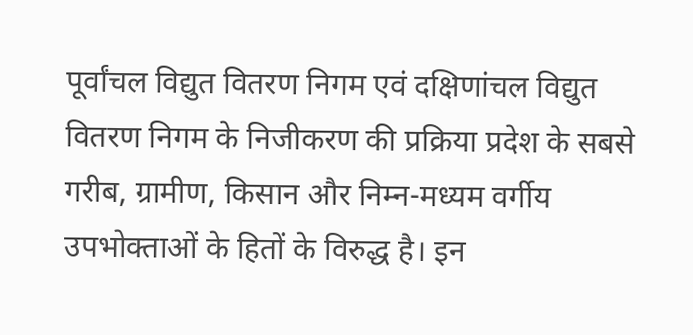पूर्वांचल विद्युत वितरण निगम एवं दक्षिणांचल विद्युत वितरण निगम के निजीकरण की प्रक्रिया प्रदेश के सबसे गरीब, ग्रामीण, किसान और निम्न-मध्यम वर्गीय उपभोक्ताओं के हितों के विरुद्ध है। इन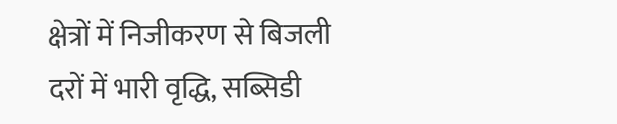क्षेत्रों में निजीकरण से बिजली दरों में भारी वृद्धि, सब्सिडी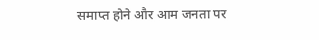समाप्त होने और आम जनता पर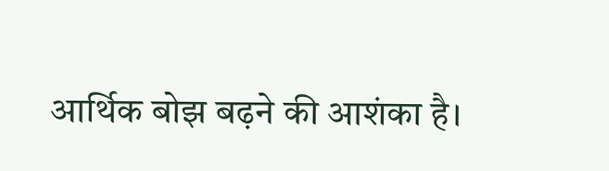आर्थिक बोझ बढ़ने की आशंका है।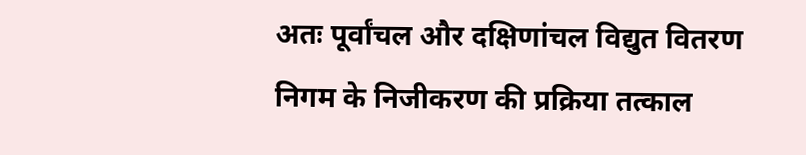अतः पूर्वांचल और दक्षिणांचल विद्युत वितरण निगम के निजीकरण की प्रक्रिया तत्काल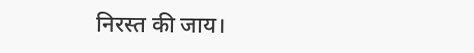निरस्त की जाय।